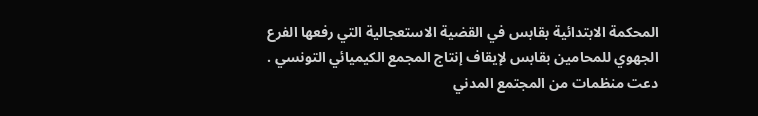المحكمة الابتدائية بقابس في القضية الاستعجالية التي رفعها الفرع الجهوي للمحامين بقابس لإيقاف إنتاج المجمع الكيميائي التونسي .
دعت منظمات من المجتمع المدني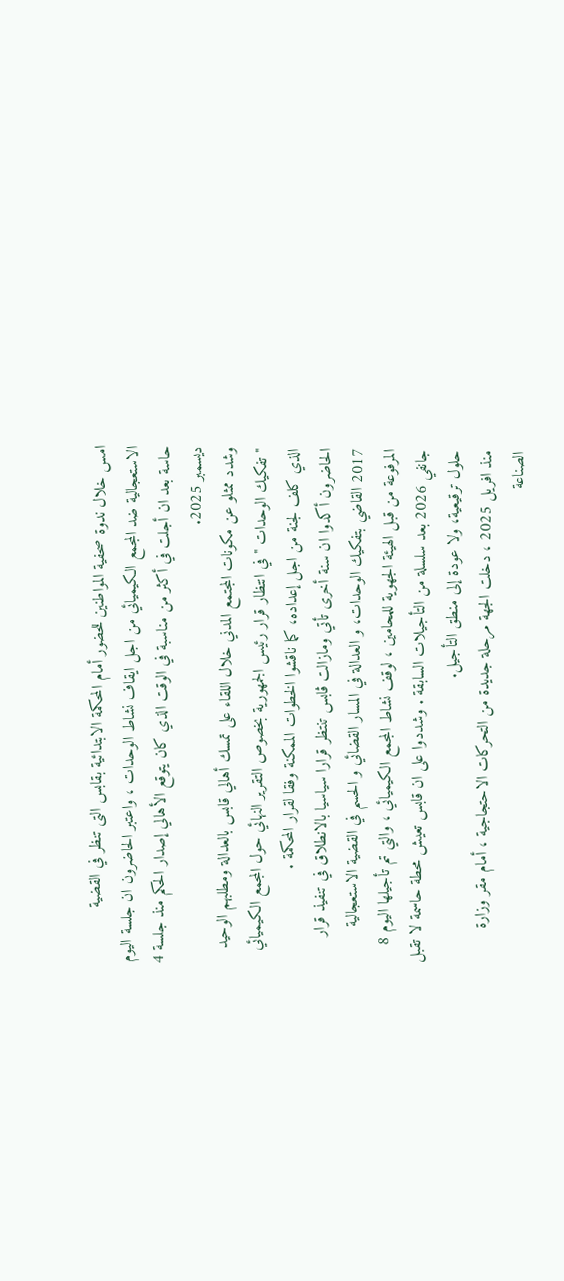امس خلال ندوة صحفية المواطنين للحضور أمام المحكمة الابتدائية بقابس التى تنظر في القضية الاستعجالية ضد المجمع الكيميائي من اجل ايقاف نشاط الوحدات ، واعتبر الحاضرون ان جلسة اليوم حاسة بعد ان أجلت في أكثر من مناسبة في الوقت الذي كان يتوقع الأهالي إصدار الحكم منذ جلسة 4 ديسمبر 2025.
وشدد ممثلو عن مكونات المجتمع المدني خلال اللقاء على تمسك أهالي قابس بالعدالة ومطلبهم الوحيد "تفكيك الوحدات " في انتظار قرار رئيس الجمهورية بخصوص التقرير النهائي حول المجمع الكيميائي الذي كلف لجنة من اجل إعداده، كما ناقشوا الخطوات الممكنة وفقا لقرار المحكمة .
الحاضرون أكدوا ان سنة أخرى تأتي ومازالت ڨابس تنتظر قرارا سياسيا بالانطلاق في تنفيذ قرار 2017 القاضي بتفكيك الوحدات، و العدالة في المسار القضائي و الحسم في القضية الاستعجالية المرفوعة من قبل الهيئة الجهوية للمحامين ، لوقف نشاط المجمع الكيميائي ، والتي تم تأجيلها اليوم 8 جانفي 2026 بعد سلسلة من التأجيلات السابقة . وشددوا على ان قابس تعيش محطة حاسمة لا تقبل حلول ترقيعية، ولا عودة إلى منطق التأجيل.
منذ افريل 2025 ، دخلت الجهة مرحلة جديدة من التحركات الاحتجاجية ، أمام مقر وزارة الصناعة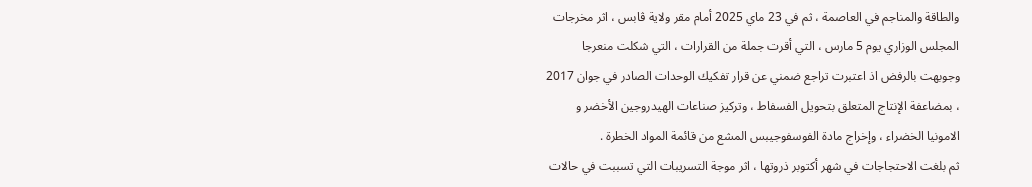والطاقة والمناجم في العاصمة ، ثم في 23 ماي 2025 أمام مقر ولاية ڨابس ، اثر مخرجات المجلس الوزاري يوم 5 مارس ، التي أقرت جملة من القرارات ، التي شكلت منعرجا وجوبهت بالرفض اذ اعتبرت تراجع ضمني عن قرار تفكيك الوحدات الصادر في جوان 2017 ، بمضاعفة الإنتاج المتعلق بتحويل الفسفاط ، وتركيز صناعات الهيدروجين الأخضر و الامونيا الخضراء ، وإخراج مادة الفوسفوجيبس المشع من قائمة المواد الخطرة .
ثم بلغت الاحتجاجات في شهر أكتوبر ذروتها ، اثر موجة التسريبات التي تسببت في حالات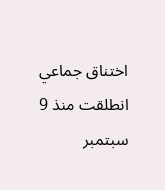اختناق جماعي انطلقت منذ 9 سبتمبر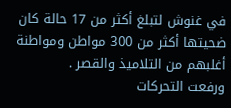في غنوش لتبلغ أكثر من 17 حالة كان ضحيتها أكثر من 300 مواطن ومواطنة أغلبهم من التلاميذ والقصر .
ورفعت التحركات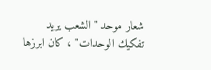شعار موحد "الشعب يريد تفكيك الوحدات" ، كان ابرزها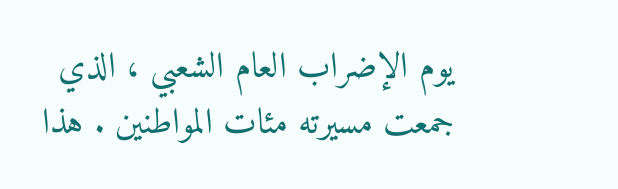يوم الإضراب العام الشعبي ، الذي جمعت مسيرته مئات المواطنين . هذا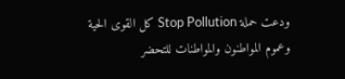ودعت حملة Stop Pollution كل القوى الحية وعموم المواطنون والمواطنات للتحضر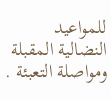للمواعيد النضالية المقبلة ومواصلة التعبئة .